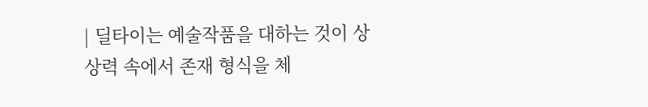| 딜타이는 예술작품을 대하는 것이 상상력 속에서 존재 형식을 체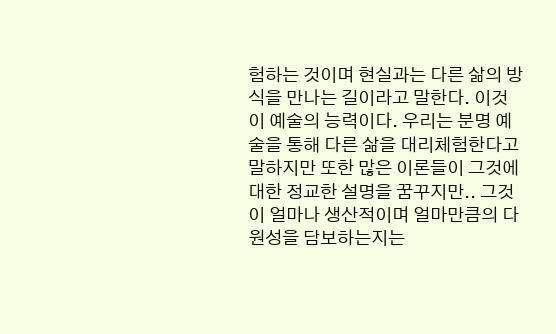험하는 것이며 현실과는 다른 삶의 방식을 만나는 길이라고 말한다. 이것이 예술의 능력이다. 우리는 분명 예술을 통해 다른 삶을 대리체험한다고 말하지만 또한 많은 이론들이 그것에 대한 정교한 설명을 꿈꾸지만.. 그것이 얼마나 생산적이며 얼마만큼의 다원성을 담보하는지는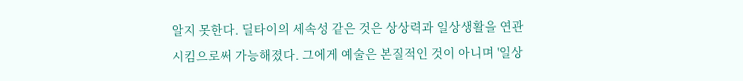알지 못한다. 딜타이의 세속성 같은 것은 상상력과 일상생활을 연관시킴으로써 가능해졌다. 그에게 예술은 본질적인 것이 아니며 '일상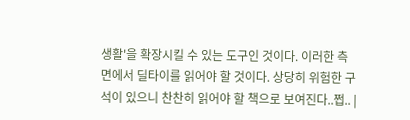생활'을 확장시킬 수 있는 도구인 것이다. 이러한 측면에서 딜타이를 읽어야 할 것이다. 상당히 위험한 구석이 있으니 찬찬히 읽어야 할 책으로 보여진다..쩝.. |